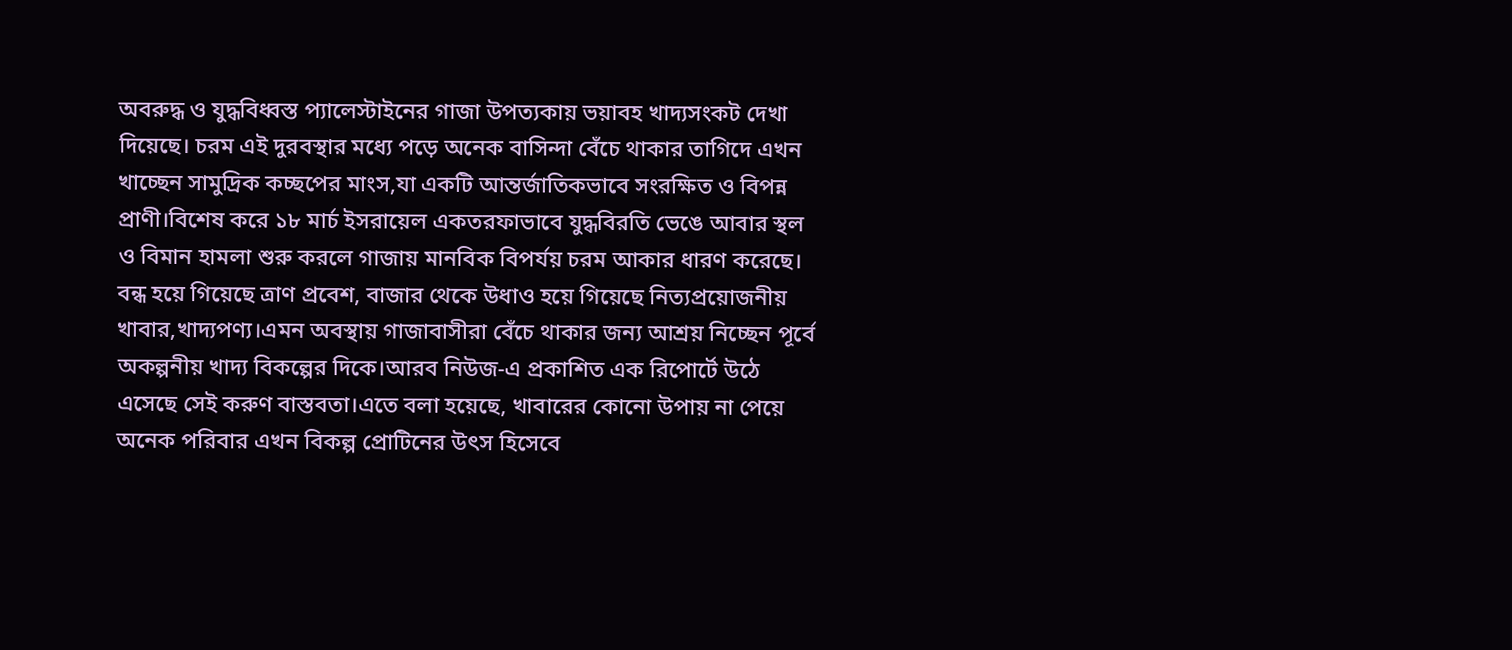অবরুদ্ধ ও যুদ্ধবিধ্বস্ত প্যালেস্টাইনের গাজা উপত্যকায় ভয়াবহ খাদ্যসংকট দেখা দিয়েছে। চরম এই দুরবস্থার মধ্যে পড়ে অনেক বাসিন্দা বেঁচে থাকার তাগিদে এখন খাচ্ছেন সামুদ্রিক কচ্ছপের মাংস,যা একটি আন্তর্জাতিকভাবে সংরক্ষিত ও বিপন্ন প্রাণী।বিশেষ করে ১৮ মার্চ ইসরায়েল একতরফাভাবে যুদ্ধবিরতি ভেঙে আবার স্থল ও বিমান হামলা শুরু করলে গাজায় মানবিক বিপর্যয় চরম আকার ধারণ করেছে।
বন্ধ হয়ে গিয়েছে ত্রাণ প্রবেশ, বাজার থেকে উধাও হয়ে গিয়েছে নিত্যপ্রয়োজনীয় খাবার,খাদ্যপণ্য।এমন অবস্থায় গাজাবাসীরা বেঁচে থাকার জন্য আশ্রয় নিচ্ছেন পূর্বে অকল্পনীয় খাদ্য বিকল্পের দিকে।আরব নিউজ-এ প্রকাশিত এক রিপোর্টে উঠে এসেছে সেই করুণ বাস্তবতা।এতে বলা হয়েছে, খাবারের কোনো উপায় না পেয়ে অনেক পরিবার এখন বিকল্প প্রোটিনের উৎস হিসেবে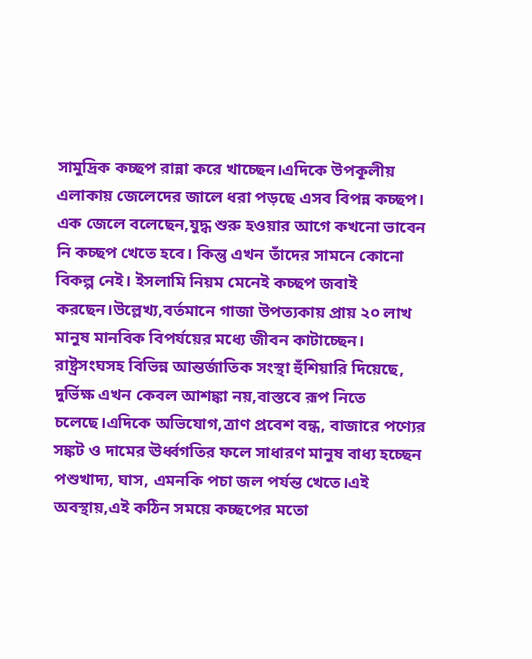সামুদ্রিক কচ্ছপ রান্না করে খাচ্ছেন।এদিকে উপকূলীয় এলাকায় জেলেদের জালে ধরা পড়ছে এসব বিপন্ন কচ্ছপ। এক জেলে বলেছেন,যুদ্ধ শুরু হওয়ার আগে কখনো ভাবেন নি কচ্ছপ খেতে হবে। কিন্তু এখন তাঁদের সামনে কোনো বিকল্প নেই। ইসলামি নিয়ম মেনেই কচ্ছপ জবাই করছেন।উল্লেখ্য,বর্তমানে গাজা উপত্যকায় প্রায় ২০ লাখ মানুষ মানবিক বিপর্যয়ের মধ্যে জীবন কাটাচ্ছেন।
রাষ্ট্রসংঘসহ বিভিন্ন আন্তর্জাতিক সংস্থা হুঁশিয়ারি দিয়েছে, দুর্ভিক্ষ এখন কেবল আশঙ্কা নয়,বাস্তবে রূপ নিতে চলেছে।এদিকে অভিযোগ,ত্রাণ প্রবেশ বন্ধ, বাজারে পণ্যের সঙ্কট ও দামের ঊর্ধ্বগতির ফলে সাধারণ মানুষ বাধ্য হচ্ছেন পশুখাদ্য, ঘাস, এমনকি পচা জল পর্যন্ত খেতে।এই অবস্থায়,এই কঠিন সময়ে কচ্ছপের মতো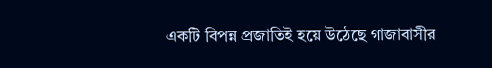একটি বিপন্ন প্রজাতিই হয়ে উঠেছে গাজাবাসীর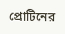প্রোটিনের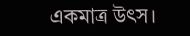একমাত্র উৎস।